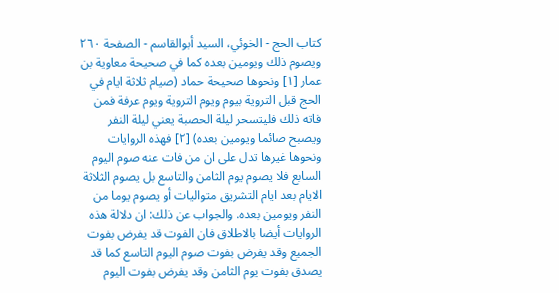كتاب الحج - الخوئي، السيد أبوالقاسم - الصفحة ٢٦٠
ويصوم ذلك ويومين بعده كما في صحيحة معاوية بن عمار [١] ونحوها صحيحة حماد (صيام ثلاثة ايام في الحج قبل التروية بيوم ويوم التروية ويوم عرفة فمن فاته ذلك فليتسحر ليلة الحصبة يعني ليلة النفر ويصبح صائما ويومين بعده) [٢] فهذه الروايات ونحوها غيرها تدل على ان من فات عنه صوم اليوم السابع فلا يصوم يوم الثامن والتاسع بل يصوم الثلاثة الايام بعد ايام التشريق متواليات أو يصوم يوما من النفر ويومين بعده. والجواب عن ذلك: ان دلالة هذه الروايات أيضا بالاطلاق فان الفوت قد يفرض بفوت الجميع وقد يفرض بفوت صوم اليوم التاسع كما قد يصدق بفوت يوم الثامن وقد يفرض بفوت اليوم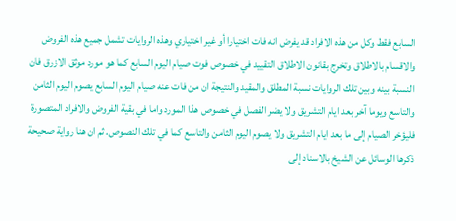السابع فقط وكل من هذه الافراد قد يفرض انه فات اختيارا أو غير اختياري وهذه الروايات تشمل جميع هذه الفروض والاقسام بالاطلاق وتخرج بقانون الاطلاق التقييد في خصوص فوت صيام اليوم السابع كما هو مورد موثق الازرق فان النسبة بينه وبين تلك الروايات نسبة المطلق والمقيد والنتيجة ان من فات عنه صيام اليوم السابع يصوم اليوم الثامن والتاسع ويوما آخر بعد ايام التشريق ولا يضر الفصل في خصوص هذا المورد واما في بقية الفروض والافراد المتصورة فليؤخر الصيام إلى ما بعد ايام التشريق ولا يصوم اليوم الثامن والتاسع كما في تلك النصوص. ثم ان هنا رواية صحيحة ذكرها الوسائل عن الشيخ بالاسناد إلى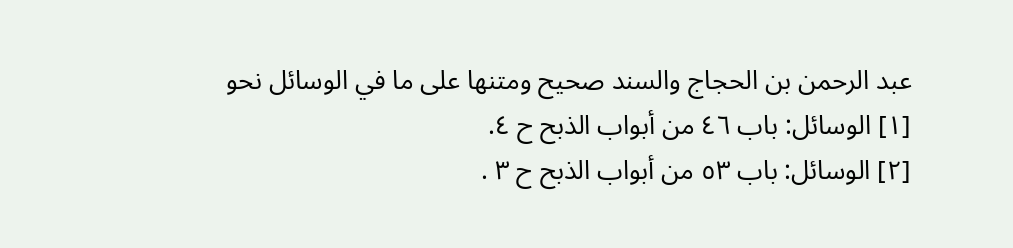عبد الرحمن بن الحجاج والسند صحيح ومتنها على ما في الوسائل نحو
[١] الوسائل: باب ٤٦ من أبواب الذبح ح ٤.
[٢] الوسائل: باب ٥٣ من أبواب الذبح ح ٣ .